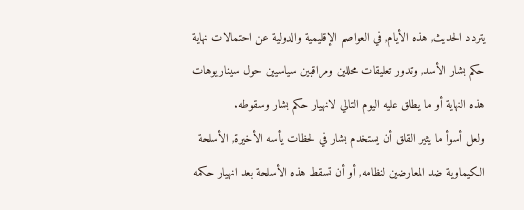يتردد الحديث, هذه الأيام, في العواصم الإقليمية والدولية عن احتمالات نهاية حكم بشار الأسد, وتدور تعليقات محللين ومراقبين سياسيين حول سيناريوهات هذه النهاية أو ما يطلق عليه اليوم التالي لانهيار حكم بشار وسقوطه.
ولعل أسوأ ما يثير القلق أن يستخدم بشار في لحظات يأسه الأخيرة, الأسلحة الكيماوية ضد المعارضين لنظامه, أو أن تسقط هذه الأسلحة بعد انهيار حكمه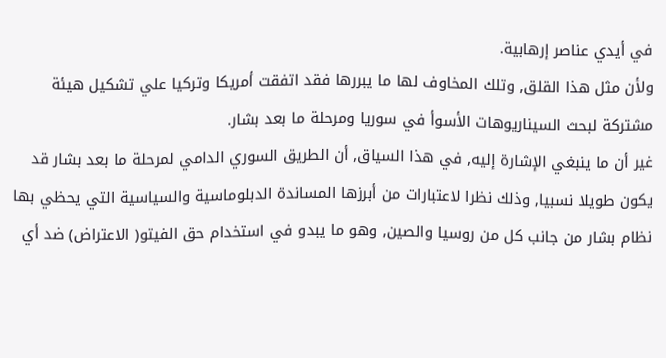في أيدي عناصر إرهابية.
ولأن مثل هذا القلق, وتلك المخاوف لها ما يبررها فقد اتفقت أمريكا وتركيا علي تشكيل هيئة مشتركة لبحث السيناريوهات الأسوأ في سوريا ومرحلة ما بعد بشار.
غير أن ما ينبغي الإشارة إليه, في هذا السياق, أن الطريق السوري الدامي لمرحلة ما بعد بشار قد يكون طويلا نسبيا, وذلك نظرا لاعتبارات من أبرزها المساندة الدبلوماسية والسياسية التي يحظي بها نظام بشار من جانب كل من روسيا والصين, وهو ما يبدو في استخدام حق الفيتو( الاعتراض) ضد أي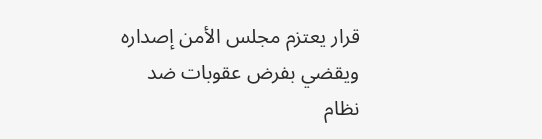قرار يعتزم مجلس الأمن إصداره ويقضي بفرض عقوبات ضد نظام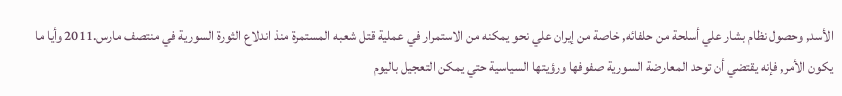الأسد, وحصول نظام بشار علي أسلحة من حلفائه, خاصة من إيران علي نحو يمكنه من الاستمرار في عملية قتل شعبه المستمرة منذ اندلاع الثورة السورية في منتصف مارس.2011 وأيا ما يكون الأمر, فإنه يقتضي أن توحد المعارضة السورية صفوفها ورؤيتها السياسية حتي يمكن التعجيل باليوم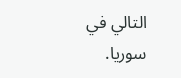التالي في سوريا.